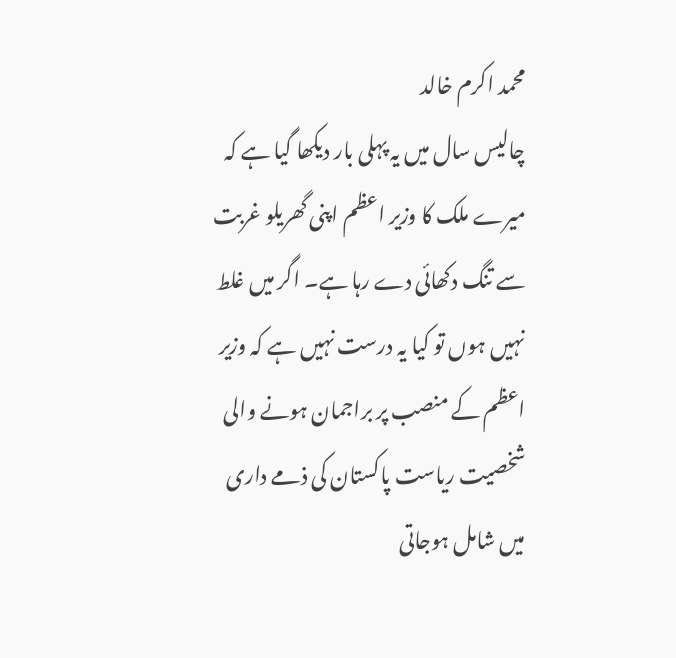محمد اکرم خالد
چالیس سال میں یہ پہلی بار دیکھا گیا ہے کہ میرے ملک کا وزیر اعظم اپنی گھریلو غربت سے تنگ دکھائی دے رہا ہے۔ اگر میں غلط نہیں ہوں تو کیا یہ درست نہیں ہے کہ وزیر اعظم کے منصب پر براجمان ہونے والی شخصیت ریاست پاکستان کی ذمے داری میں شامل ہوجاتی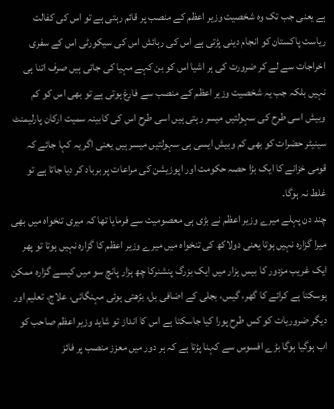ہے یعنی جب تک وہ شخصیت وزیر اعظم کے منصب پر قائم رہتی ہے تو اس کی کفالت ریاست پاکستان کو انجام دینی پڑتی ہے اس کی رہائش اس کی سیکورٹی اس کے سفری اخراجات سے لے کر ضرورت کی ہر اشیا اس کو بن کہے مہیا کی جاتی ہیں صرف اتنا ہی نہیں بلکہ جب یہ شخصیت وزیر اعظم کے منصب سے فارغ ہوتی ہے تو بھی اس کو کم وبیش اسی طرح کی سہولتیں میسر رہتی ہیں اسی طرح اس کی کابینہ سمیت ارکان پارلیمنٹ سینیٹر حضرات کو بھی کم وبیش ایسی ہی سہولتیں میسر ہیں یعنی اگر یہ کہا جائے کہ قومی خزانے کا ایک بڑا حصہ حکومت اور اپوزیشن کی مراعات پر برباد کر دیا جاتا ہے تو غلط نہ ہوگا۔
چند دن پہلے میرے وزیر اعظم نے بڑی ہی معصومیت سے فرمایا تھا کہ میری تنخواہ میں بھی میرا گزارہ نہیں ہوتا یعنی دولاکھ کی تنخواہ میں میرے وزیر اعظم کا گزارہ نہیں ہوتا تو پھر ایک غریب مزدور کا بیس ہزار میں ایک بزرگ پنشنرکا چھ ہزار پانچ سو میں کیسے گزارہ ممکن ہوسکتا ہے کرائے کا گھر، گیس، بجلی کے اضافی بل، بڑھتی ہوئی مہنگائی، علاج، تعلیم اور دیگر ضروریات کو کس طرح پورا کیا جاسکتا ہے اس کا انداز تو شاید وزیر اعظم صاحب کو اب ہوگیا ہوگا بڑے افسوس سے کہنا پڑتا ہے کہ ہر دور میں معزز منصب پر فائز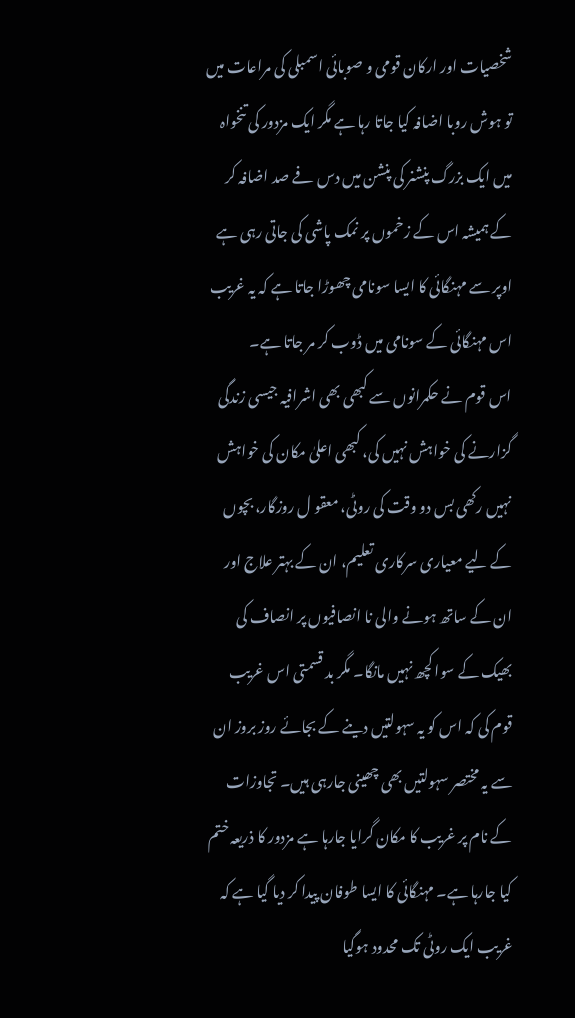شخصیات اور ارکان قومی و صوبائی اسمبلی کی مراعات میں تو ہوش روبا اضافہ کیا جاتا رہا ہے مگر ایک مزدور کی تنخواہ میں ایک بزرگ پنشنر کی پنشن میں دس فے صد اضافہ کر کے ہمیشہ اس کے زخموں پر نمک پاشی کی جاتی رہی ہے اوپر سے مہنگائی کا ایسا سونامی چھوڑا جاتا ہے کہ یہ غریب اس مہنگائی کے سونامی میں ڈوب کر مر جاتا ہے۔
اس قوم نے حکمرانوں سے کبھی بھی اشرافیہ جیسی زندگی گزارنے کی خواہش نہیں کی، کبھی اعلیٰ مکان کی خواہش نہیں رکھی بس دو وقت کی روٹی، معقو ل روزگار، بچوں کے لیے معیاری سرکاری تعلیم، ان کے بہتر علاج اور ان کے ساتھ ہونے والی نا انصافیوں پر انصاف کی بھیک کے سوا کچھ نہیں مانگا۔ مگر بد قسمتی اس غریب قوم کی کہ اس کو یہ سہولتیں دینے کے بجائے روز بروز ان سے یہ مختصر سہولتیں بھی چھینی جارہی ہیں۔ تجاوزات کے نام پر غریب کا مکان گرایا جارہا ہے مزدور کا ذریعہ ختم کیا جارہا ہے۔ مہنگائی کا ایسا طوفان پیدا کر دیا گیا ہے کہ غریب ایک روٹی تک محدود ہوگیا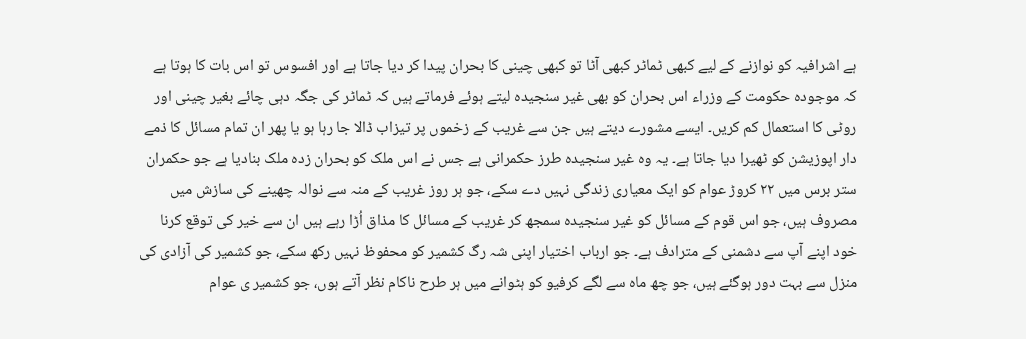ہے اشرافیہ کو نوازنے کے لیے کبھی ٹماٹر کبھی آٹا تو کبھی چینی کا بحران پیدا کر دیا جاتا ہے اور افسوس تو اس بات کا ہوتا ہے کہ موجودہ حکومت کے وزراء اس بحران کو بھی غیر سنجیدہ لیتے ہوئے فرماتے ہیں کہ ٹماٹر کی جگہ دہی چائے بغیر چینی اور روٹی کا استعمال کم کریں۔ ایسے مشورے دیتے ہیں جن سے غریب کے زخموں پر تیزاب ڈالا جا رہا ہو یا پھر ان تمام مسائل کا ذمے دار اپوزیشن کو ٹھیرا دیا جاتا ہے۔ یہ وہ غیر سنجیدہ طرز حکمرانی ہے جس نے اس ملک کو بحران زدہ ملک بنادیا ہے جو حکمران ستر برس میں ۲۲ کروڑ عوام کو ایک معیاری زندگی نہیں دے سکے، جو ہر روز غریب کے منہ سے نوالہ چھینے کی سازش میں مصروف ہیں، جو اس قوم کے مسائل کو غیر سنجیدہ سمجھ کر غریب کے مسائل کا مذاق اُڑا رہے ہیں ان سے خیر کی توقع کرنا خود اپنے آپ سے دشمنی کے مترادف ہے۔ جو ارباب اختیار اپنی شہ رگ کشمیر کو محفوظ نہیں رکھ سکے، جو کشمیر کی آزادی کی منزل سے بہت دور ہوگئے ہیں، جو چھ ماہ سے لگے کرفیو کو ہٹوانے میں ہر طرح ناکام نظر آتے ہوں، جو کشمیر ی عوام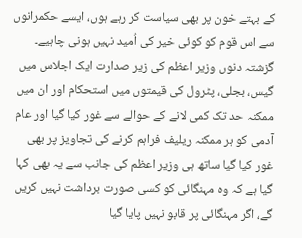کے بہتے خون پر بھی سیاست کر رہے ہوں، ایسے حکمرانوں سے اس قوم کو کوئی خیر کی اُمید نہیں ہونی چاہیے۔
گزشتہ دنوں وزیر اعظم کی زیر صدارت ایک اجلاس میں گیس، بجلی، پٹرول کی قیمتوں میں استحکام اور ان میں ممکنہ حد تک کمی لانے کے حوالے سے غور کیا گیا اور عام آدمی کو ہر ممکنہ ریلیف فراہم کرنے کی تجاویز پر بھی غور کیا گیا ساتھ ہی وزیر اعظم کی جانب سے یہ بھی کہا گیا ہے کہ وہ مہنگائی کو کسی صورت برداشت نہیں کریں گے، اگر مہنگائی پر قابو نہیں پایا گیا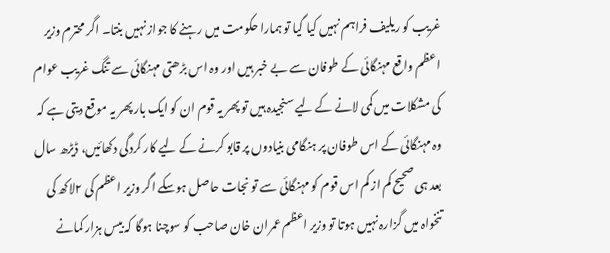غریب کو ریلیف فراہم نہیں کیا گیا تو ہمارا حکومت میں رہنے کا جواز نہیں بنتا۔ اگر محترم وزیر اعظم واقع مہنگائی کے طوفان سے بے خبر ہیں اور وہ اس بڑھتی مہنگائی سے تنگ غریب عوام کی مشکلات میں کمی لانے کے لیے سنجیدہ ہیں تو پھر یہ قوم ان کو ایک بار پھر یہ موقع دیتی ہے کہ وہ مہنگائی کے اس طوفان پر ہنگامی بنیادوں پر قابو کرنے کے لیے کار کردگی دکھائیں، ڈیڑھ سال بعد ہی صحیح کم از کم اس قوم کو مہنگائی سے تو نجات حاصل ہوسکے اگر وزیر اعظم کی ۲لاکھ کی تنخواہ میں گزارہ نہیں ہوتا تو وزیر اعظم عمران خان صاحب کو سوچنا ہوگا کہ بیس ہزار کمانے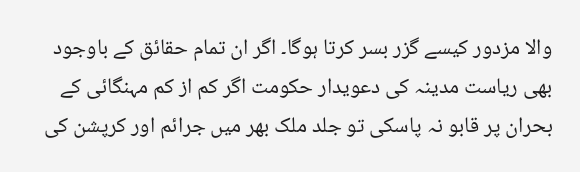والا مزدور کیسے گزر بسر کرتا ہوگا۔ اگر ان تمام حقائق کے باوجود بھی ریاست مدینہ کی دعویدار حکومت اگر کم از کم مہنگائی کے بحران پر قابو نہ پاسکی تو جلد ملک بھر میں جرائم اور کرپشن کی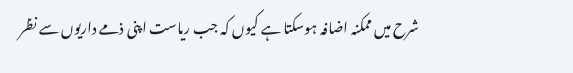شرح میں ممکنہ اضافہ ہوسکتا ہے کیوں کہ جب ریاست اپنی ذمے داریوں سے نظر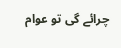چرائے گی تو عوام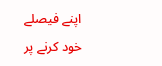اپنے فیصلے خود کرنے پر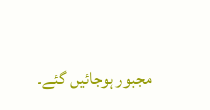مجبور ہوجائیں گئے۔